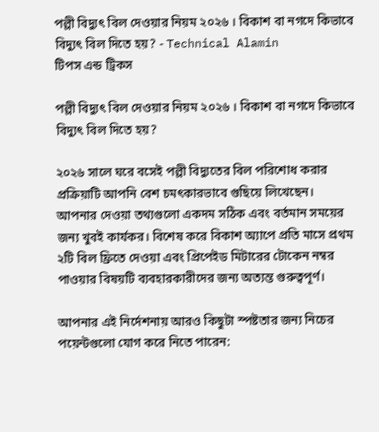পল্লী বিদ্যুৎ বিল দেওয়ার নিয়ম ২০২৬ । বিকাশ বা নগদে কিভাবে বিদ্যুৎ বিল দিতে হয়? - Technical Alamin
টিপস এন্ড ট্রিকস

পল্লী বিদ্যুৎ বিল দেওয়ার নিয়ম ২০২৬ । বিকাশ বা নগদে কিভাবে বিদ্যুৎ বিল দিতে হয়?

২০২৬ সালে ঘরে বসেই পল্লী বিদ্যুতের বিল পরিশোধ করার প্রক্রিয়াটি আপনি বেশ চমৎকারভাবে গুছিয়ে লিখেছেন। আপনার দেওয়া তথ্যগুলো একদম সঠিক এবং বর্তমান সময়ের জন্য খুবই কার্যকর। বিশেষ করে বিকাশ অ্যাপে প্রতি মাসে প্রথম ২টি বিল ফ্রিতে দেওয়া এবং প্রিপেইড মিটারের টোকেন নম্বর পাওয়ার বিষয়টি ব্যবহারকারীদের জন্য অত্যন্ত গুরুত্বপূর্ণ।

আপনার এই নির্দেশনায় আরও কিছুটা স্পষ্টতার জন্য নিচের পয়েন্টগুলো যোগ করে নিতে পারেন: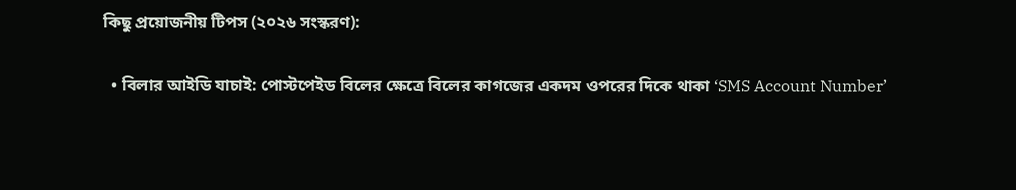কিছু প্রয়োজনীয় টিপস (২০২৬ সংস্করণ):

  • বিলার আইডি যাচাই: পোস্টপেইড বিলের ক্ষেত্রে বিলের কাগজের একদম ওপরের দিকে থাকা ‘SMS Account Number’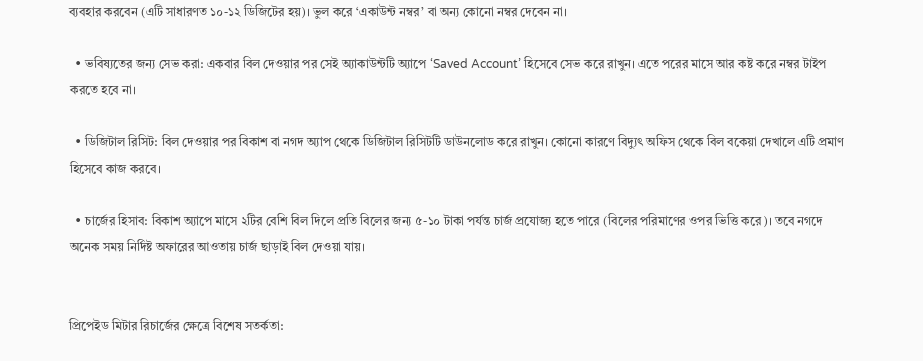ব্যবহার করবেন (এটি সাধারণত ১০-১২ ডিজিটের হয়)। ভুল করে ‘একাউন্ট নম্বর’ বা অন্য কোনো নম্বর দেবেন না।

  • ভবিষ্যতের জন্য সেভ করা: একবার বিল দেওয়ার পর সেই অ্যাকাউন্টটি অ্যাপে ‘Saved Account’ হিসেবে সেভ করে রাখুন। এতে পরের মাসে আর কষ্ট করে নম্বর টাইপ করতে হবে না।

  • ডিজিটাল রিসিট: বিল দেওয়ার পর বিকাশ বা নগদ অ্যাপ থেকে ডিজিটাল রিসিটটি ডাউনলোড করে রাখুন। কোনো কারণে বিদ্যুৎ অফিস থেকে বিল বকেয়া দেখালে এটি প্রমাণ হিসেবে কাজ করবে।

  • চার্জের হিসাব: বিকাশ অ্যাপে মাসে ২টির বেশি বিল দিলে প্রতি বিলের জন্য ৫-১০ টাকা পর্যন্ত চার্জ প্রযোজ্য হতে পারে (বিলের পরিমাণের ওপর ভিত্তি করে)। তবে নগদে অনেক সময় নির্দিষ্ট অফারের আওতায় চার্জ ছাড়াই বিল দেওয়া যায়।


প্রিপেইড মিটার রিচার্জের ক্ষেত্রে বিশেষ সতর্কতা: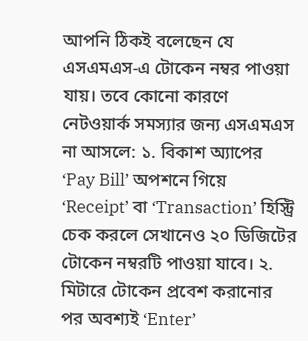আপনি ঠিকই বলেছেন যে এসএমএস-এ টোকেন নম্বর পাওয়া যায়। তবে কোনো কারণে নেটওয়ার্ক সমস্যার জন্য এসএমএস না আসলে: ১. বিকাশ অ্যাপের ‘Pay Bill’ অপশনে গিয়ে ‘Receipt’ বা ‘Transaction’ হিস্ট্রি চেক করলে সেখানেও ২০ ডিজিটের টোকেন নম্বরটি পাওয়া যাবে। ২. মিটারে টোকেন প্রবেশ করানোর পর অবশ্যই ‘Enter’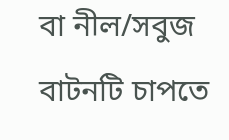বা নীল/সবুজ বাটনটি চাপতে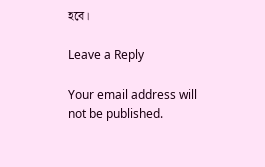হবে।

Leave a Reply

Your email address will not be published.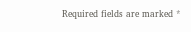Required fields are marked *